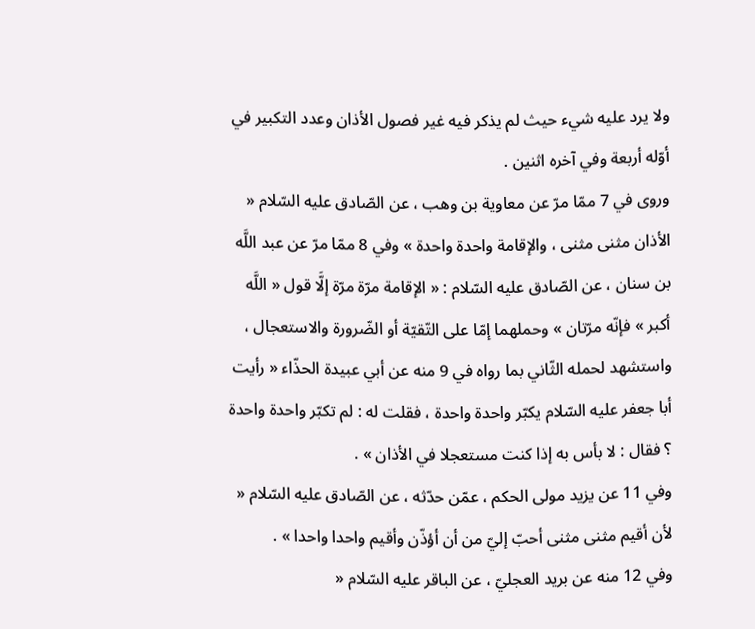ولا يرد عليه شيء حيث لم يذكر فيه غير فصول الأذان وعدد التكبير في أوّله أربعة وفي آخره اثنين .
وروى في 7 ممّا مرّ عن معاوية بن وهب ، عن الصّادق عليه السّلام « الأذان مثنى مثنى ، والإقامة واحدة واحدة » وفي 8 ممّا مرّ عن عبد اللَّه بن سنان ، عن الصّادق عليه السّلام : « الإقامة مرّة مرّة إلَّا قول « اللَّه أكبر » فإنّه مرّتان » وحملهما إمّا على التّقيّة أو الضّرورة والاستعجال ، واستشهد لحمله الثّاني بما رواه في 9 منه عن أبي عبيدة الحذّاء « رأيت أبا جعفر عليه السّلام يكبّر واحدة واحدة ، فقلت له : لم تكبّر واحدة واحدة ؟ فقال : لا بأس به إذا كنت مستعجلا في الأذان » .
وفي 11 عن يزيد مولى الحكم ، عمّن حدّثه ، عن الصّادق عليه السّلام « لأن أقيم مثنى مثنى أحبّ إليّ من أن أؤذّن وأقيم واحدا واحدا » .
وفي 12 منه عن بريد العجليّ ، عن الباقر عليه السّلام «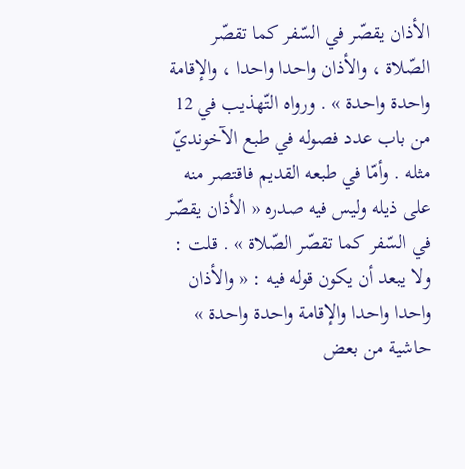الأذان يقصّر في السّفر كما تقصّر الصّلاة ، والأذان واحدا واحدا ، والإقامة واحدة واحدة » . ورواه التّهذيب في 12 من باب عدد فصوله في طبع الآخونديّ مثله . وأمّا في طبعه القديم فاقتصر منه على ذيله وليس فيه صدره « الأذان يقصّر في السّفر كما تقصّر الصّلاة » . قلت : ولا يبعد أن يكون قوله فيه : « والأذان واحدا واحدا والإقامة واحدة واحدة » حاشية من بعض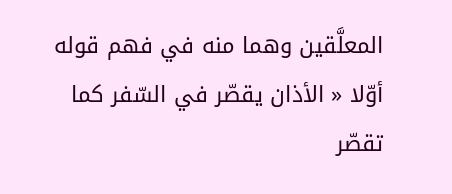المعلَّقين وهما منه في فهم قوله أوّلا « الأذان يقصّر في السّفر كما تقصّر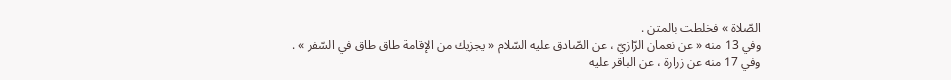الصّلاة » فخلطت بالمتن .
وفي 13 منه « عن نعمان الرّازيّ ، عن الصّادق عليه السّلام « يجزيك من الإقامة طاق طاق في السّفر » .
وفي 17 منه عن زرارة ، عن الباقر عليه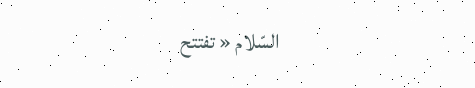السّلام « تفتتح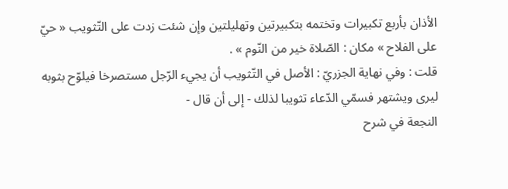الأذان بأربع تكبيرات وتختمه بتكبيرتين وتهليلتين وإن شئت زدت على التّثويب « حيّ على الفلاح » مكان : الصّلاة خير من النّوم » .
قلت : وفي نهاية الجزريّ : الأصل في التّثويب أن يجيء الرّجل مستصرخا فيلوّح بثوبه ليرى ويشتهر فسمّي الدّعاء تثويبا لذلك - إلى أن قال -
النجعة في شرح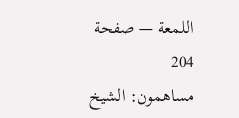اللمعة — صفحة 204
مساهمون: الشيخ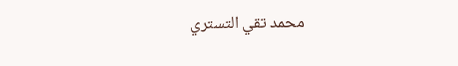محمد تقي التستري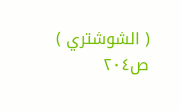( الشوشتري )
ص٢٠٤